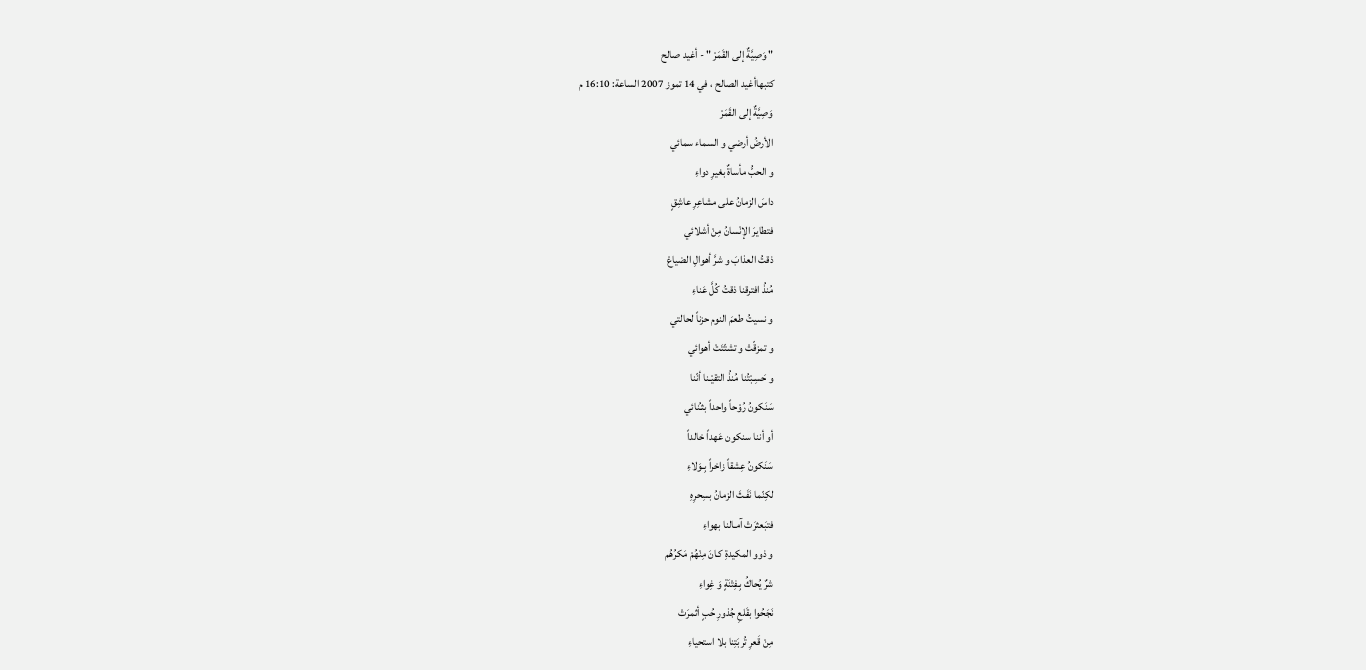" وَصِيَّةٌ إلى القَمَرْ " - أغيد صالح
كتبهاأغيد الصالح ، في 14 تموز 2007 الساعة: 16:10 م
وَصِيَّةٌ إلى القَمَرْ
الأرضُ أرضي و السماء سمائي
و الحبُّ مأساةٌ بغيرِ دواءِ
داسَ الزمانُ على مشاعِرِ عاشِقٍ
فتطايرَ الإنْسانُ مِنْ أشلائي
ذقتُ العذابَ و شرَّ أهوالِ الضياعْ
مُنذُ افترقنا ذقتُ كُلَّ عَناءِ
و نسيتُ طعمَ النوم حزناً لحالتي
و تمزقّتْ و تشتّتَتْ أهوائي
و حَسِـبْتُنا مُنذُ التقيْـنا أنّنا
سَنَكونُ رُوْحاً واحداً بثـُنائي
أو أننا سنكون عَهداً خالداً
سَنَكونُ عِشقاً زاخراً بِـوَلاءِ
لكِنّما نَفَـثَ الزمانُ بسِحرِهِ
فتبَعثرَتْ آمـالنا بهواءِ
و ذوو المكيدةِ كـانَ مِنْهُمْ مَكرُهُم
شرٌ يُحاكُ بِـفِتْنَةٍ وَ غِواءِ
نَجَحُوا بقَلعِ جُذورِ حُبٍ أثمرَتْ
مِنْ قَعرِ تُربَتِنا بلا استحياءِ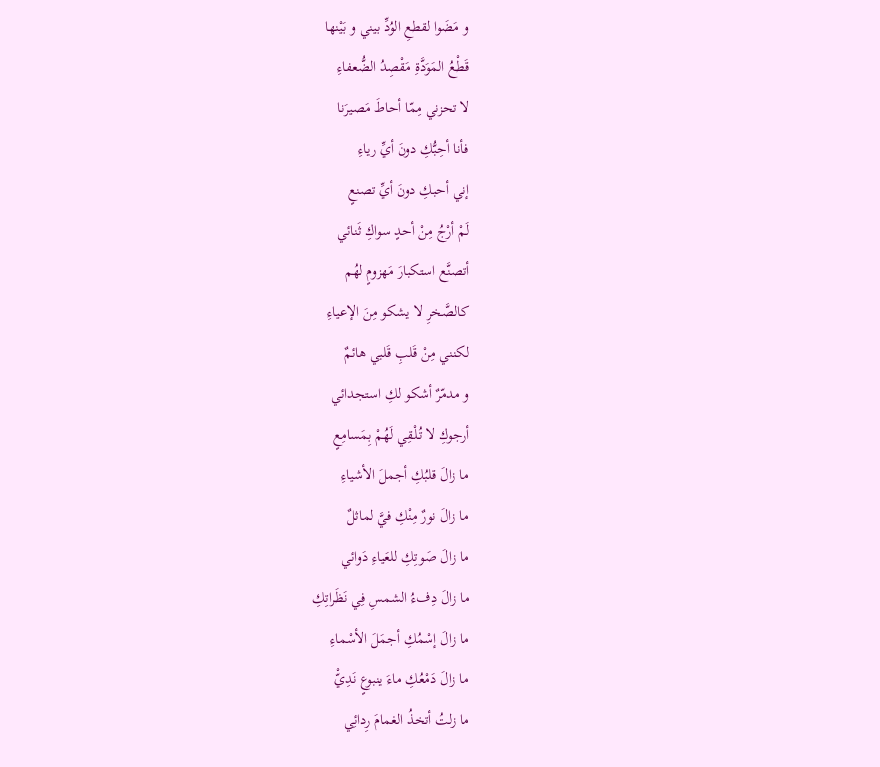و مَضَوا لقطعِ الوُدِّ بيني و بَيْنها
قَطْعُ المَوَدَّةِ مَقْصِدُ الضُّعفاءِ
لا تحزني مِمّا أحاطَ مَصيرَنا
فأنا أحِبُّكِ دونَ أيِّ رياءِ
إني أحبكِ دونَ أيِّ تصنعٍ
لَمْ أرْجُ مِنْ أحدٍ سواكِ ثَنائي
أتصنَّع استكبارَ مَهزومٍ لهُم
كالصَّخرِ لا يشكو مِنَ الإعياءِ
لكنني مِنْ قَلبِ قَلبي هائمٌ
و مدمّرٌ أشكو لكِ استجدائي
أرجوكِ لا تُـلْـقِي لَهُمْ بِمَسامِعٍ
ما زالَ قلبُكِ أجملَ الأشياءِ
ما زالَ نورٌ مِنْكِ فيَّ لماثلٌ
ما زالَ صَوتِكِ للعَياءِ دَوائي
ما زالَ دِفءُ الشمسِ فِي نَظَراتِكِ
ما زالَ إسْمُكِ أجمَلَ الأسْماءِ
ما زالَ دَمْعُكِ ماءَ ينبوعٍ نَدِيّْ
ما زلتُ أتخذُ الغمامَ رِدائِي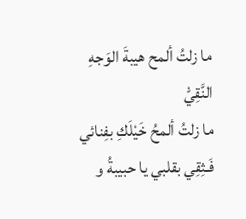ما زلتُ ألمح هيبةَ الوَجهِ النَّقِيّْ
ما زلتُ ألمحُ خَيْلَكِ بفِنائي
فَـثِقِي بقلبي يا حبيبةُ و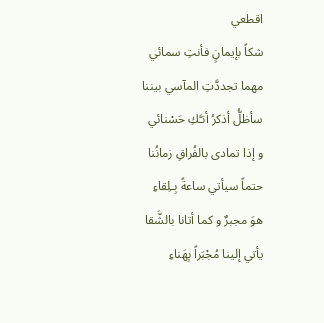اقطعي
شكاً بإيمانٍ فأنتِ سمائي
مهما تجددَّتِ المآسي بيننا
سأظلُّ أذكرُ أنـَّكِ حَسْنائي
و إذا تمادى بالفُراقِ زمانُنا
حتماً سيأتي ساعةً بِـلِقاءِ
هوَ مجبرٌ و كما أتانا بالشَّقا
يأتي إلينا مُجْبَراً بِهَناءِ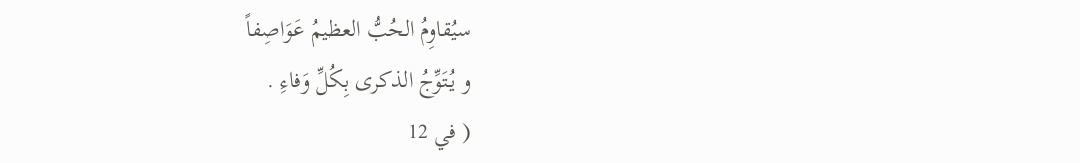سيُقاوِمُ الحُبُّ العظيمُ عَوَاصِفاً
و يُتَوِّجُ الذكرى بِكُلِّ وَفاءِ .
( في 12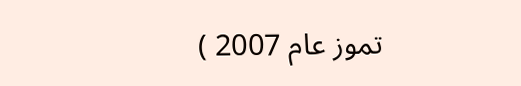تموز عام 2007 )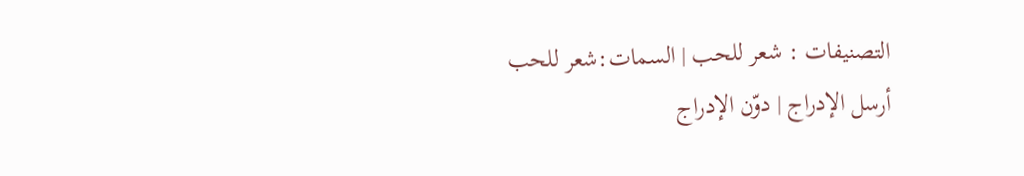التصنيفات : شعر للحب | السمات:شعر للحب
أرسل الإدراج | دوّن الإدراج